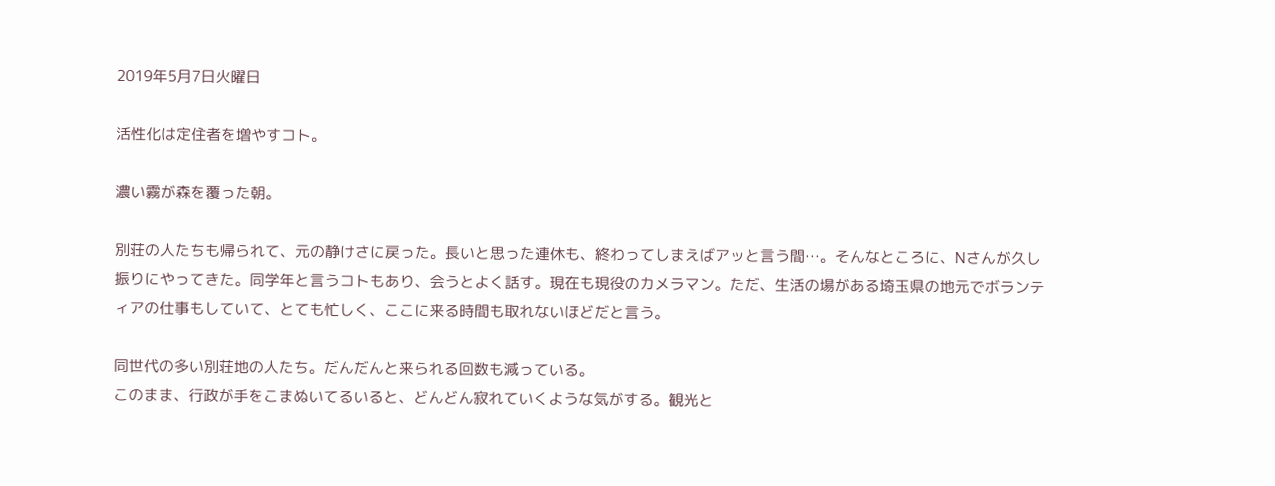2019年5月7日火曜日

活性化は定住者を増やすコト。

濃い霧が森を覆った朝。

別荘の人たちも帰られて、元の静けさに戻った。長いと思った連休も、終わってしまえばアッと言う間…。そんなところに、Nさんが久し振りにやってきた。同学年と言うコトもあり、会うとよく話す。現在も現役のカメラマン。ただ、生活の場がある埼玉県の地元でボランティアの仕事もしていて、とても忙しく、ここに来る時間も取れないほどだと言う。

同世代の多い別荘地の人たち。だんだんと来られる回数も減っている。
このまま、行政が手をこまぬいてるいると、どんどん寂れていくような気がする。観光と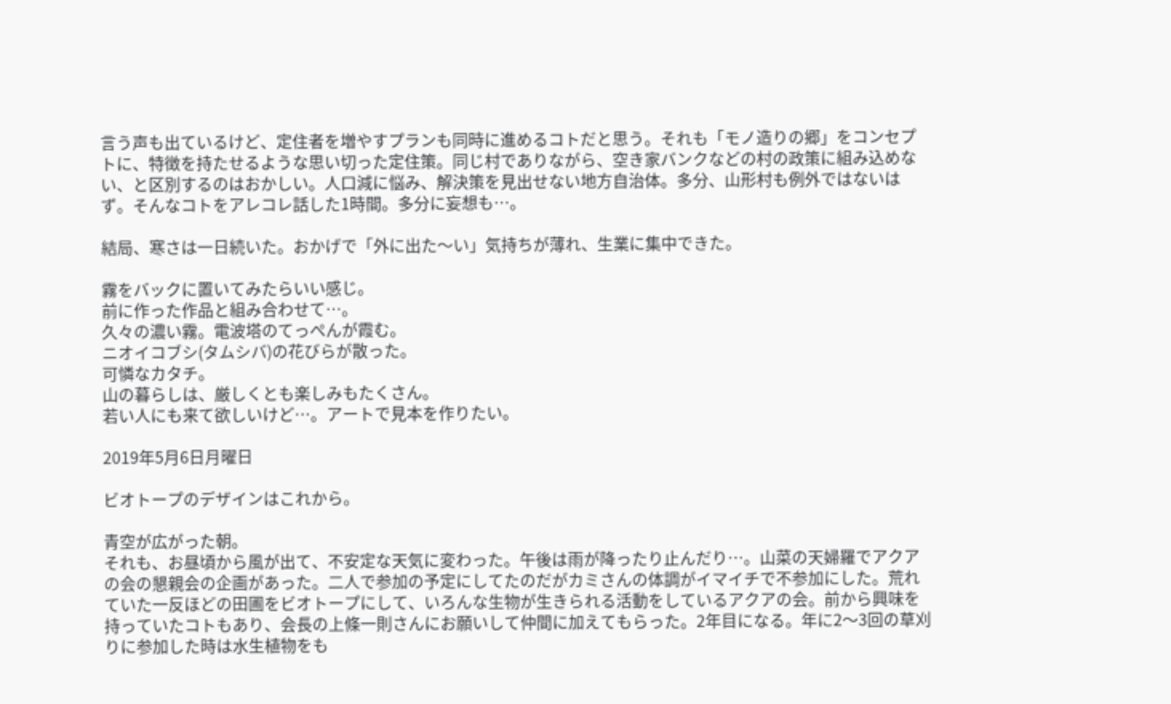言う声も出ているけど、定住者を増やすプランも同時に進めるコトだと思う。それも「モノ造りの郷」をコンセプトに、特徴を持たせるような思い切った定住策。同じ村でありながら、空き家バンクなどの村の政策に組み込めない、と区別するのはおかしい。人口減に悩み、解決策を見出せない地方自治体。多分、山形村も例外ではないはず。そんなコトをアレコレ話した1時間。多分に妄想も…。

結局、寒さは一日続いた。おかげで「外に出た〜い」気持ちが薄れ、生業に集中できた。

霧をバックに置いてみたらいい感じ。
前に作った作品と組み合わせて…。
久々の濃い霧。電波塔のてっぺんが霞む。
ニオイコブシ(タムシバ)の花びらが散った。
可憐なカタチ。
山の暮らしは、厳しくとも楽しみもたくさん。
若い人にも来て欲しいけど…。アートで見本を作りたい。

2019年5月6日月曜日

ビオトープのデザインはこれから。

青空が広がった朝。
それも、お昼頃から風が出て、不安定な天気に変わった。午後は雨が降ったり止んだり…。山菜の天婦羅でアクアの会の懇親会の企画があった。二人で参加の予定にしてたのだがカミさんの体調がイマイチで不参加にした。荒れていた一反ほどの田圃をビオトープにして、いろんな生物が生きられる活動をしているアクアの会。前から興味を持っていたコトもあり、会長の上條一則さんにお願いして仲間に加えてもらった。2年目になる。年に2〜3回の草刈りに参加した時は水生植物をも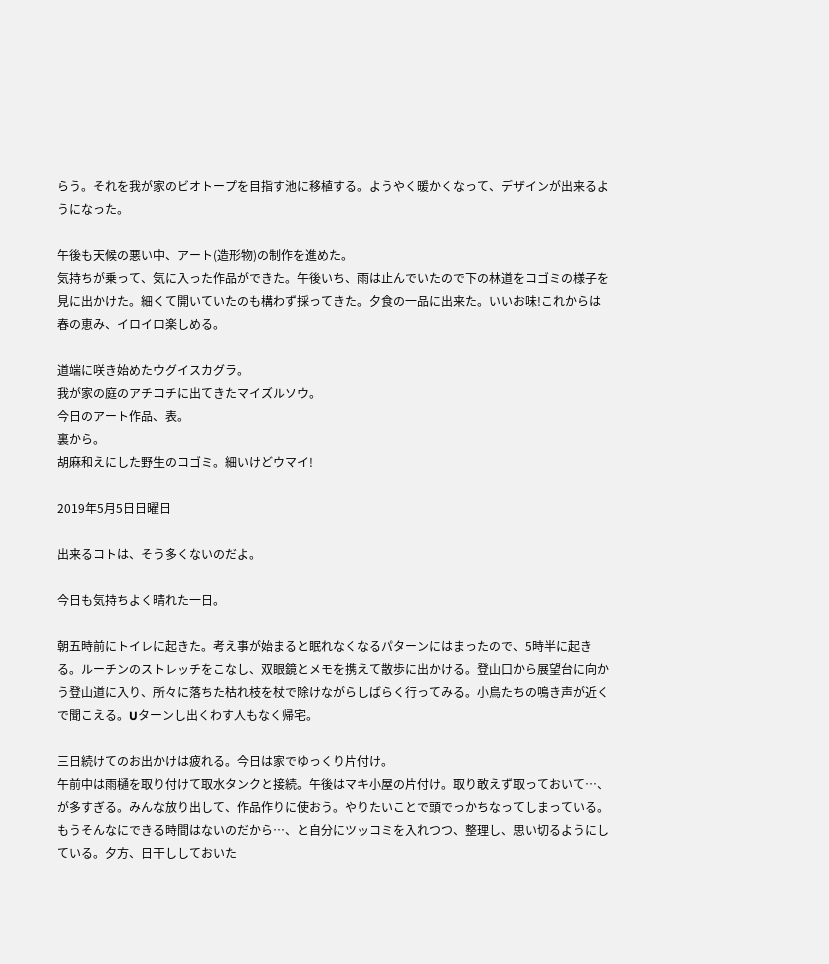らう。それを我が家のビオトープを目指す池に移植する。ようやく暖かくなって、デザインが出来るようになった。

午後も天候の悪い中、アート(造形物)の制作を進めた。
気持ちが乗って、気に入った作品ができた。午後いち、雨は止んでいたので下の林道をコゴミの様子を見に出かけた。細くて開いていたのも構わず採ってきた。夕食の一品に出来た。いいお味!これからは春の恵み、イロイロ楽しめる。

道端に咲き始めたウグイスカグラ。
我が家の庭のアチコチに出てきたマイズルソウ。
今日のアート作品、表。
裏から。
胡麻和えにした野生のコゴミ。細いけどウマイ!

2019年5月5日日曜日

出来るコトは、そう多くないのだよ。

今日も気持ちよく晴れた一日。

朝五時前にトイレに起きた。考え事が始まると眠れなくなるパターンにはまったので、5時半に起きる。ルーチンのストレッチをこなし、双眼鏡とメモを携えて散歩に出かける。登山口から展望台に向かう登山道に入り、所々に落ちた枯れ枝を杖で除けながらしばらく行ってみる。小鳥たちの鳴き声が近くで聞こえる。Uターンし出くわす人もなく帰宅。

三日続けてのお出かけは疲れる。今日は家でゆっくり片付け。
午前中は雨樋を取り付けて取水タンクと接続。午後はマキ小屋の片付け。取り敢えず取っておいて…、が多すぎる。みんな放り出して、作品作りに使おう。やりたいことで頭でっかちなってしまっている。もうそんなにできる時間はないのだから…、と自分にツッコミを入れつつ、整理し、思い切るようにしている。夕方、日干ししておいた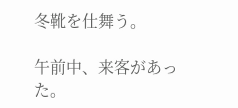冬靴を仕舞う。

午前中、来客があった。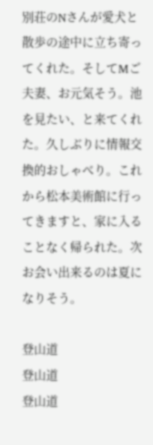別荘のNさんが愛犬と散歩の途中に立ち寄ってくれた。そしてMご夫妻、お元気そう。池を見たい、と来てくれた。久しぶりに情報交換的おしゃべり。これから松本美術館に行ってきますと、家に入ることなく帰られた。次お会い出来るのは夏になりそう。

登山道
登山道
登山道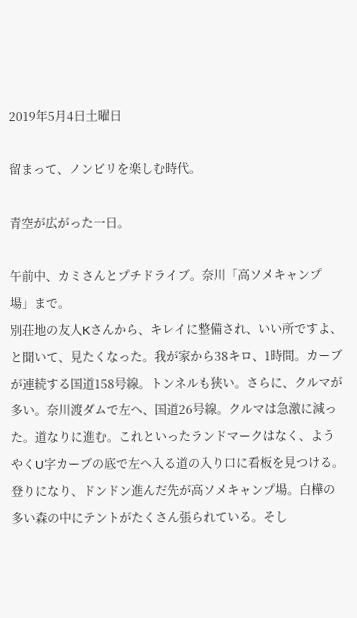2019年5月4日土曜日

留まって、ノンビリを楽しむ時代。

青空が広がった一日。

午前中、カミさんとプチドライブ。奈川「高ソメキャンプ場」まで。
別荘地の友人Kさんから、キレイに整備され、いい所ですよ、と聞いて、見たくなった。我が家から38キロ、1時間。カーブが連続する国道158号線。トンネルも狭い。さらに、クルマが多い。奈川渡ダムで左へ、国道26号線。クルマは急激に減った。道なりに進む。これといったランドマークはなく、ようやくU字カーブの底で左へ入る道の入り口に看板を見つける。登りになり、ドンドン進んだ先が高ソメキャンプ場。白樺の多い森の中にテントがたくさん張られている。そし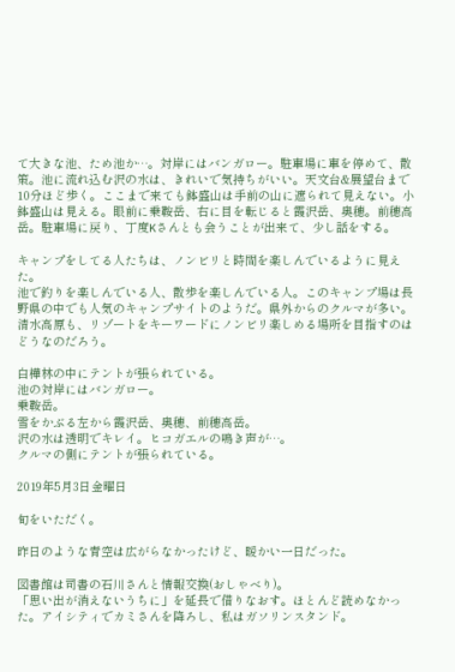て大きな池、ため池か…。対岸にはバンガロー。駐車場に車を停めて、散策。池に流れ込む沢の水は、きれいで気持ちがいい。天文台&展望台まで10分ほど歩く。ここまで来ても鉢盛山は手前の山に遮られて見えない。小鉢盛山は見える。眼前に乗鞍岳、右に目を転じると霞沢岳、奥穂。前穂高岳。駐車場に戻り、丁度Kさんとも会うことが出来て、少し話をする。

キャンプをしてる人たちは、ノンビリと時間を楽しんでいるように見えた。
池で釣りを楽しんでいる人、散歩を楽しんでいる人。このキャンプ場は長野県の中でも人気のキャンプサイトのようだ。県外からのクルマが多い。清水高原も、リゾートをキーワードにノンビリ楽しめる場所を目指すのはどうなのだろう。

白樺林の中にテントが張られている。
池の対岸にはバンガロー。
乗鞍岳。
雪をかぶる左から霞沢岳、奥穂、前穂高岳。
沢の水は透明でキレイ。ヒコガエルの鳴き声が…。
クルマの側にテントが張られている。

2019年5月3日金曜日

旬をいただく。

昨日のような青空は広がらなかったけど、暖かい一日だった。

図書館は司書の石川さんと情報交換(おしゃべり)。
「思い出が消えないうちに」を延長で借りなおす。ほとんど読めなかった。アイシティでカミさんを降ろし、私はガソリンスタンド。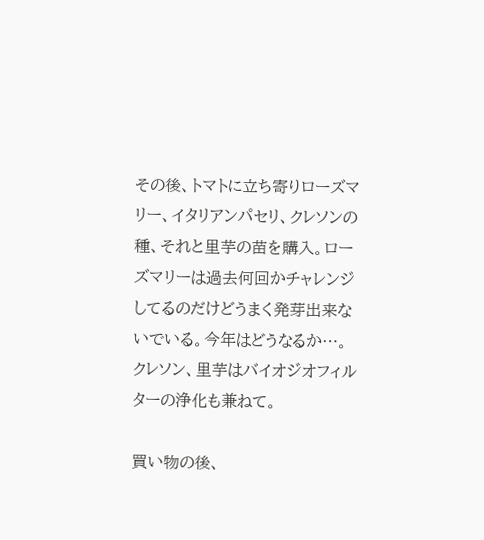その後、トマトに立ち寄りローズマリー、イタリアンパセリ、クレソンの種、それと里芋の苗を購入。ローズマリーは過去何回かチャレンジしてるのだけどうまく発芽出来ないでいる。今年はどうなるか…。クレソン、里芋はバイオジオフィルターの浄化も兼ねて。

買い物の後、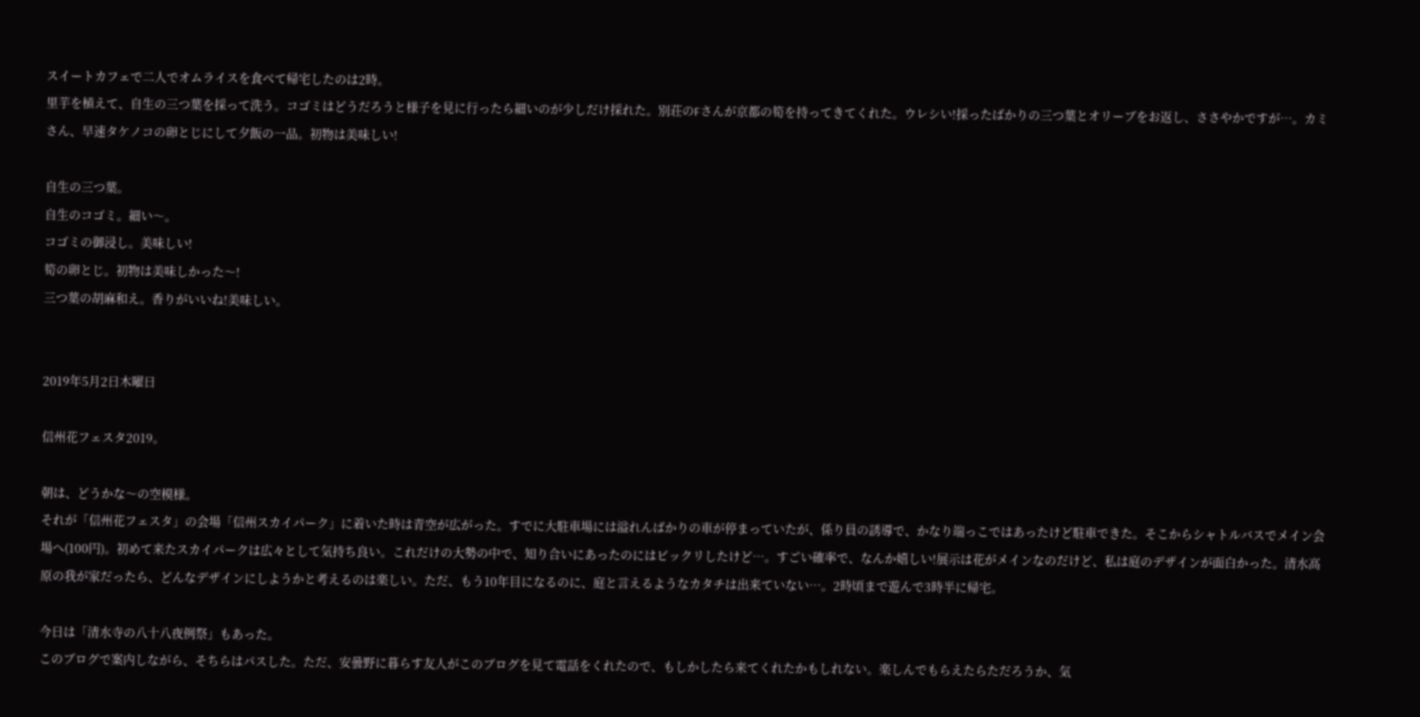スイートカフェで二人でオムライスを食べて帰宅したのは2時。
里芋を植えて、自生の三つ葉を採って洗う。コゴミはどうだろうと様子を見に行ったら細いのが少しだけ採れた。別荘のFさんが京都の筍を持ってきてくれた。ウレシい!採ったばかりの三つ葉とオリーブをお返し、ささやかですが…。カミさん、早速タケノコの卵とじにして夕飯の一品。初物は美味しい!

自生の三つ葉。
自生のコゴミ。細い〜。
コゴミの御浸し。美味しい!
筍の卵とじ。初物は美味しかった〜!
三つ葉の胡麻和え。香りがいいね!美味しい。


2019年5月2日木曜日

信州花フェスタ2019。

朝は、どうかな〜の空模様。
それが「信州花フェスタ」の会場「信州スカイパーク」に着いた時は青空が広がった。すでに大駐車場には溢れんばかりの車が停まっていたが、係り員の誘導で、かなり端っこではあったけど駐車できた。そこからシャトルバスでメイン会場へ(100円)。初めて来たスカイパークは広々として気持ち良い。これだけの大勢の中で、知り合いにあったのにはビックリしたけど…。すごい確率で、なんか嬉しい!展示は花がメインなのだけど、私は庭のデザインが面白かった。清水高原の我が家だったら、どんなデザインにしようかと考えるのは楽しい。ただ、もう10年目になるのに、庭と言えるようなカタチは出来ていない…。2時頃まで遊んで3時半に帰宅。

今日は「清水寺の八十八夜例祭」もあった。
このブログで案内しながら、そちらはパスした。ただ、安曇野に暮らす友人がこのブログを見て電話をくれたので、もしかしたら来てくれたかもしれない。楽しんでもらえたらただろうか、気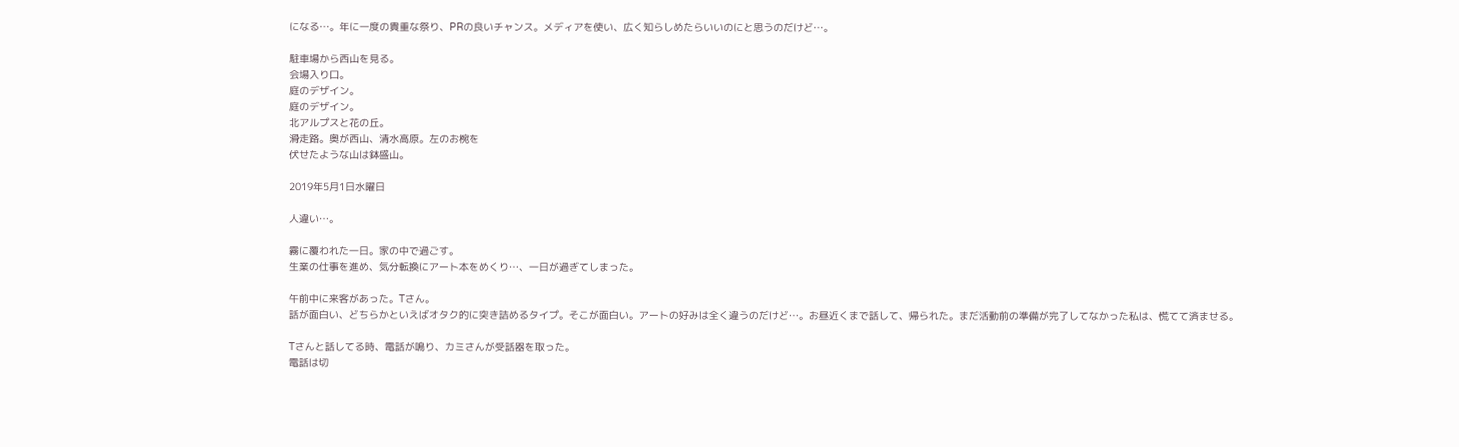になる…。年に一度の貴重な祭り、PRの良いチャンス。メディアを使い、広く知らしめたらいいのにと思うのだけど…。

駐車場から西山を見る。
会場入り口。
庭のデザイン。
庭のデザイン。
北アルプスと花の丘。
滑走路。奥が西山、清水高原。左のお椀を
伏せたような山は鉢盛山。

2019年5月1日水曜日

人違い…。

霧に覆われた一日。家の中で過ごす。
生業の仕事を進め、気分転換にアート本をめくり…、一日が過ぎてしまった。

午前中に来客があった。Tさん。
話が面白い、どちらかといえばオタク的に突き詰めるタイプ。そこが面白い。アートの好みは全く違うのだけど…。お昼近くまで話して、帰られた。まだ活動前の準備が完了してなかった私は、慌てて済ませる。

Tさんと話してる時、電話が鳴り、カミさんが受話器を取った。
電話は切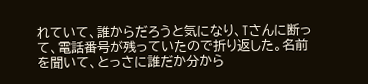れていて、誰からだろうと気になり、Tさんに断って、電話番号が残っていたので折り返した。名前を聞いて、とっさに誰だか分から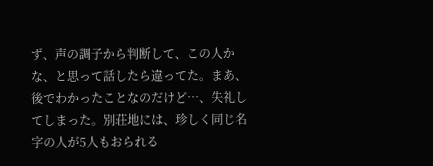ず、声の調子から判断して、この人かな、と思って話したら違ってた。まあ、後でわかったことなのだけど…、失礼してしまった。別荘地には、珍しく同じ名字の人が5人もおられる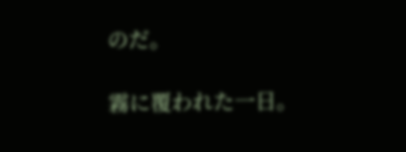のだ。

霧に覆われた一日。